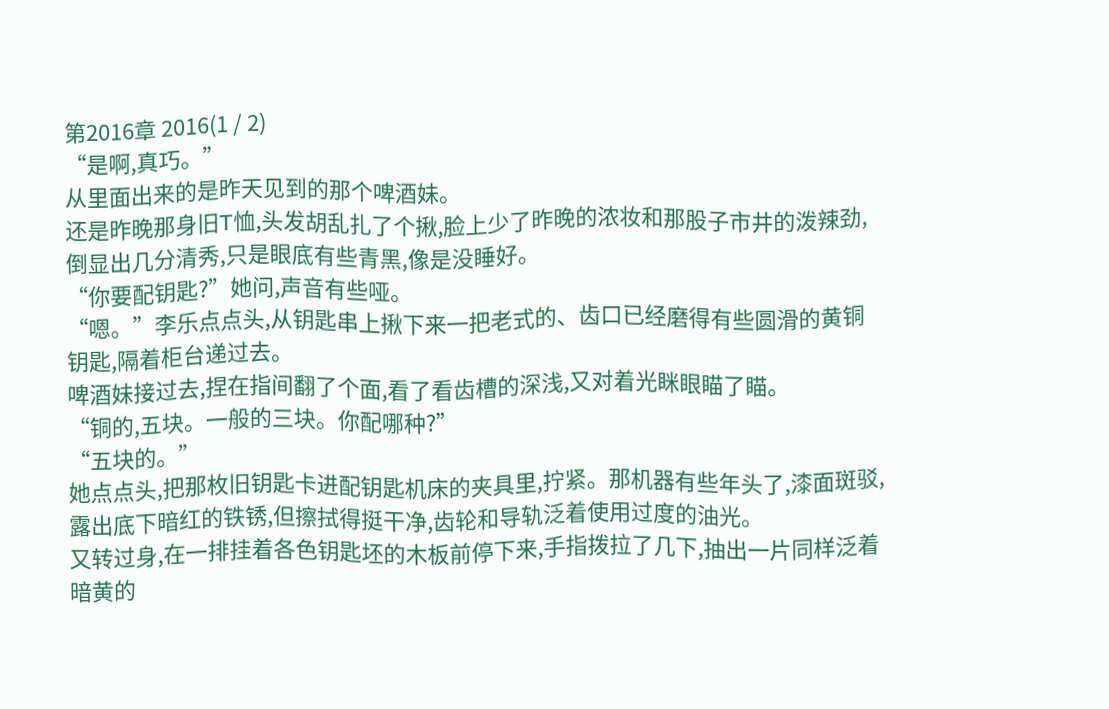第2016章 2016(1 / 2)
“是啊,真巧。”
从里面出来的是昨天见到的那个啤酒妹。
还是昨晚那身旧T恤,头发胡乱扎了个揪,脸上少了昨晚的浓妆和那股子市井的泼辣劲,倒显出几分清秀,只是眼底有些青黑,像是没睡好。
“你要配钥匙?”她问,声音有些哑。
“嗯。”李乐点点头,从钥匙串上揪下来一把老式的、齿口已经磨得有些圆滑的黄铜钥匙,隔着柜台递过去。
啤酒妹接过去,捏在指间翻了个面,看了看齿槽的深浅,又对着光眯眼瞄了瞄。
“铜的,五块。一般的三块。你配哪种?”
“五块的。”
她点点头,把那枚旧钥匙卡进配钥匙机床的夹具里,拧紧。那机器有些年头了,漆面斑驳,露出底下暗红的铁锈,但擦拭得挺干净,齿轮和导轨泛着使用过度的油光。
又转过身,在一排挂着各色钥匙坯的木板前停下来,手指拨拉了几下,抽出一片同样泛着暗黄的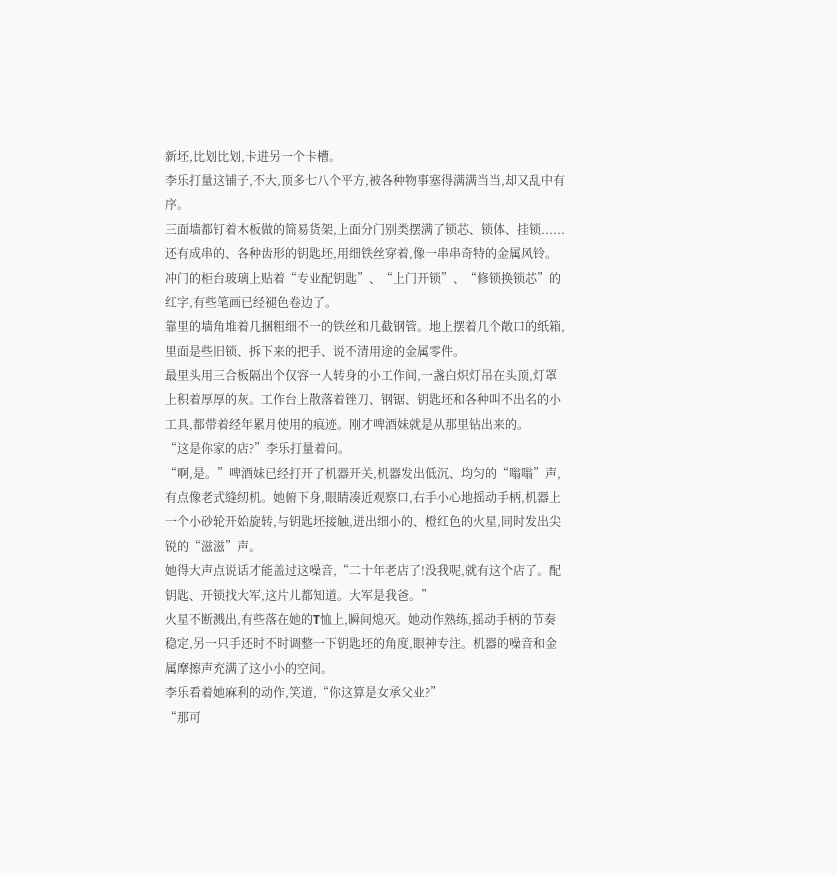新坯,比划比划,卡进另一个卡槽。
李乐打量这铺子,不大,顶多七八个平方,被各种物事塞得满满当当,却又乱中有序。
三面墙都钉着木板做的简易货架,上面分门别类摆满了锁芯、锁体、挂锁......还有成串的、各种齿形的钥匙坯,用细铁丝穿着,像一串串奇特的金属风铃。
冲门的柜台玻璃上贴着“专业配钥匙”、“上门开锁”、“修锁换锁芯”的红字,有些笔画已经褪色卷边了。
靠里的墙角堆着几捆粗细不一的铁丝和几截钢管。地上摆着几个敞口的纸箱,里面是些旧锁、拆下来的把手、说不清用途的金属零件。
最里头用三合板隔出个仅容一人转身的小工作间,一盏白炽灯吊在头顶,灯罩上积着厚厚的灰。工作台上散落着锉刀、钢锯、钥匙坯和各种叫不出名的小工具,都带着经年累月使用的痕迹。刚才啤酒妹就是从那里钻出来的。
“这是你家的店?”李乐打量着问。
“啊,是。”啤酒妹已经打开了机器开关,机器发出低沉、均匀的“嗡嗡”声,有点像老式缝纫机。她俯下身,眼睛凑近观察口,右手小心地摇动手柄,机器上一个小砂轮开始旋转,与钥匙坯接触,迸出细小的、橙红色的火星,同时发出尖锐的“滋滋”声。
她得大声点说话才能盖过这噪音,“二十年老店了!没我呢,就有这个店了。配钥匙、开锁找大军,这片儿都知道。大军是我爸。”
火星不断溅出,有些落在她的T恤上,瞬间熄灭。她动作熟练,摇动手柄的节奏稳定,另一只手还时不时调整一下钥匙坯的角度,眼神专注。机器的噪音和金属摩擦声充满了这小小的空间。
李乐看着她麻利的动作,笑道,“你这算是女承父业?”
“那可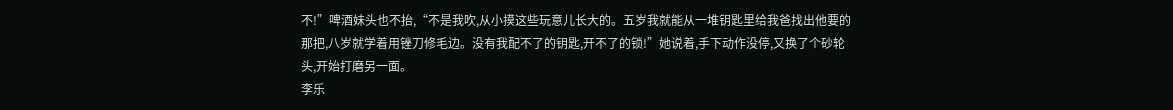不!”啤酒妹头也不抬,“不是我吹,从小摸这些玩意儿长大的。五岁我就能从一堆钥匙里给我爸找出他要的那把,八岁就学着用锉刀修毛边。没有我配不了的钥匙,开不了的锁!”她说着,手下动作没停,又换了个砂轮头,开始打磨另一面。
李乐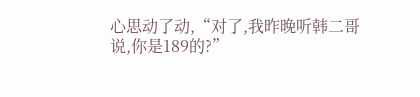心思动了动,“对了,我昨晚听韩二哥说,你是189的?”